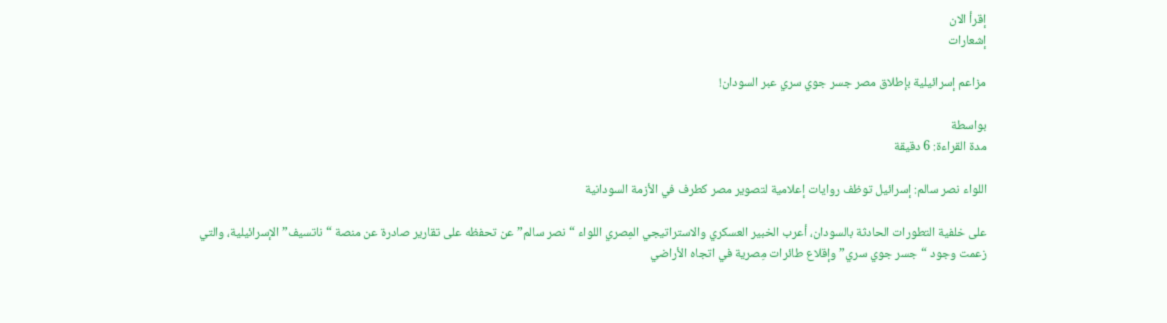إقرأ الان
إشعارات

مزاعم إسرائيلية بإطلاق مصر جسر جوي سري عبر السودان!

بواسطة
مدة القراءة: 6 دقيقة

اللواء نصر سالم: إسرائيل توظف روايات إعلامية لتصوير مصر كطرف في الأزمة السودانية

على خلفية التطورات الحادثة بالسودان، أعرب الخبير العسكري والاستراتيجي المِصري اللواء “نصر سالم” عن تحفظه على تقارير صادرة عن منصة “ناتسيف” الإسرائيلية، والتي زعمت وجود “جسر جوي سري” وإقلاع طائرات مِصرية في اتجاه الأراضي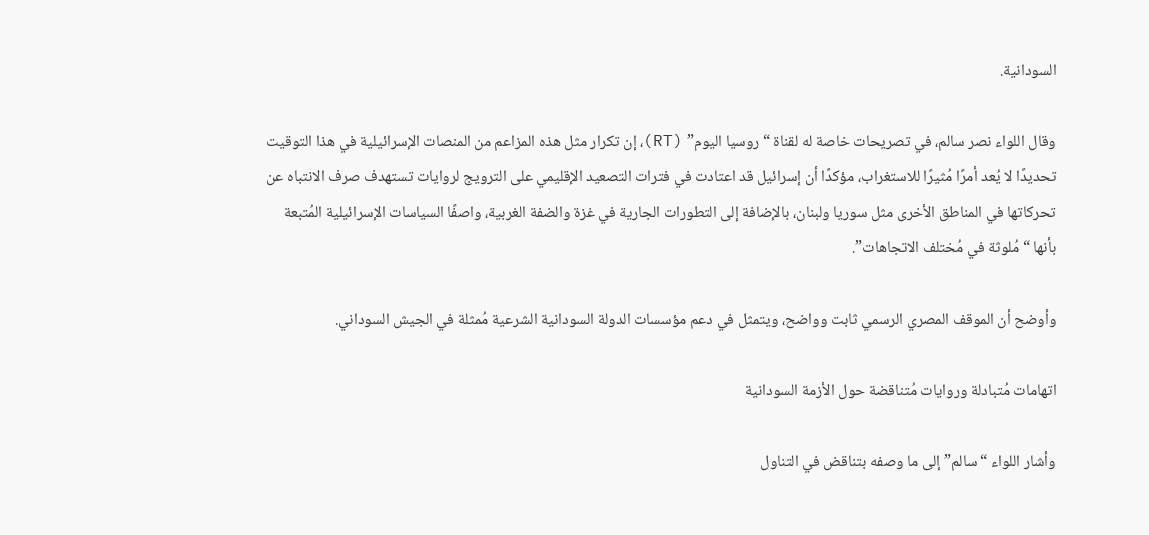السودانية.

وقال اللواء نصر سالم، في تصريحات خاصة له لقناة “روسيا اليوم” (RT)، إن تكرار مثل هذه المزاعم من المنصات الإسرائيلية في هذا التوقيت تحديدًا لا يُعد أمرًا مُثيرًا للاستغراب، مؤكدًا أن إسرائيل قد اعتادت في فترات التصعيد الإقليمي على الترويج لروايات تستهدف صرف الانتباه عن تحركاتها في المناطق الأخرى مثل سوريا ولبنان، بالإضافة إلى التطورات الجارية في غزة والضفة الغربية، واصفًا السياسات الإسرائيلية المُتبعة بأنها “مُلوثة في مُختلف الاتجاهات”.

وأوضح أن الموقف المصري الرسمي ثابت وواضح، ويتمثل في دعم مؤسسات الدولة السودانية الشرعية مُمثلة في الجيش السوداني.

اتهامات مُتبادلة وروايات مُتناقضة حول الأزمة السودانية

وأشار اللواء “سالم” إلى ما وصفه بتناقض في التناول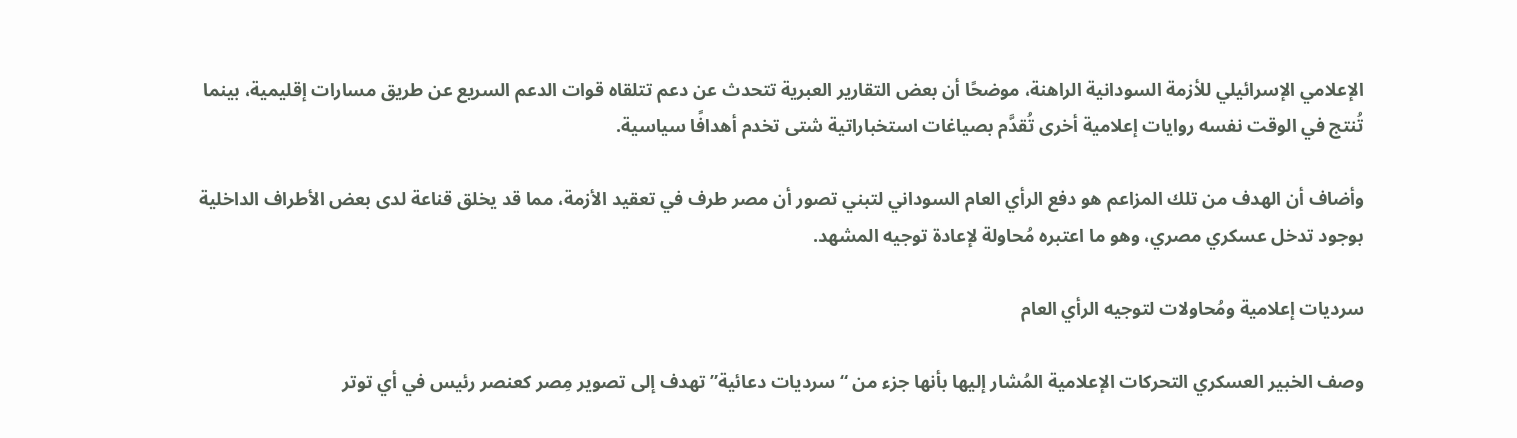الإعلامي الإسرائيلي للأزمة السودانية الراهنة، موضحًا أن بعض التقارير العبرية تتحدث عن دعم تتلقاه قوات الدعم السريع عن طريق مسارات إقليمية، بينما تُنتج في الوقت نفسه روايات إعلامية أخرى تُقدَّم بصياغات استخباراتية شتى تخدم أهدافًا سياسية.

وأضاف أن الهدف من تلك المزاعم هو دفع الرأي العام السوداني لتبني تصور أن مصر طرف في تعقيد الأزمة، مما قد يخلق قناعة لدى بعض الأطراف الداخلية بوجود تدخل عسكري مصري، وهو ما اعتبره مُحاولة لإعادة توجيه المشهد.

سرديات إعلامية ومُحاولات لتوجيه الرأي العام

وصف الخبير العسكري التحركات الإعلامية المُشار إليها بأنها جزء من “سرديات دعائية” تهدف إلى تصوير مِصر كعنصر رئيس في أي توتر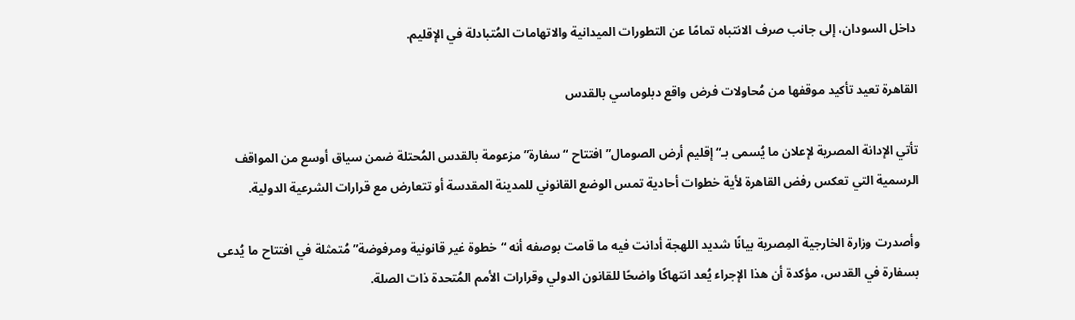داخل السودان، إلى جانب صرف الانتباه تمامًا عن التطورات الميدانية والاتهامات المُتبادلة في الإقليم.

القاهرة تعيد تأكيد موقفها من مُحاولات فرض واقع دبلوماسي بالقدس

تأتي الإدانة المصرية لإعلان ما يُسمى بـ“إقليم أرض الصومال” افتتاح “سفارة” مزعومة بالقدس المُحتلة ضمن سياق أوسع من المواقف الرسمية التي تعكس رفض القاهرة لأية خطوات أحادية تمس الوضع القانوني للمدينة المقدسة أو تتعارض مع قرارات الشرعية الدولية.

وأصدرت وزارة الخارجية المِصرية بيانًا شديد اللهجة أدانت فيه ما قامت بوصفه أنه “خطوة غير قانونية ومرفوضة” مُتمثلة في افتتاح ما يُدعى بسفارة في القدس، مؤكدة أن هذا الإجراء يُعد انتهاكًا واضحًا للقانون الدولي وقرارات الأمم المُتحدة ذات الصلة.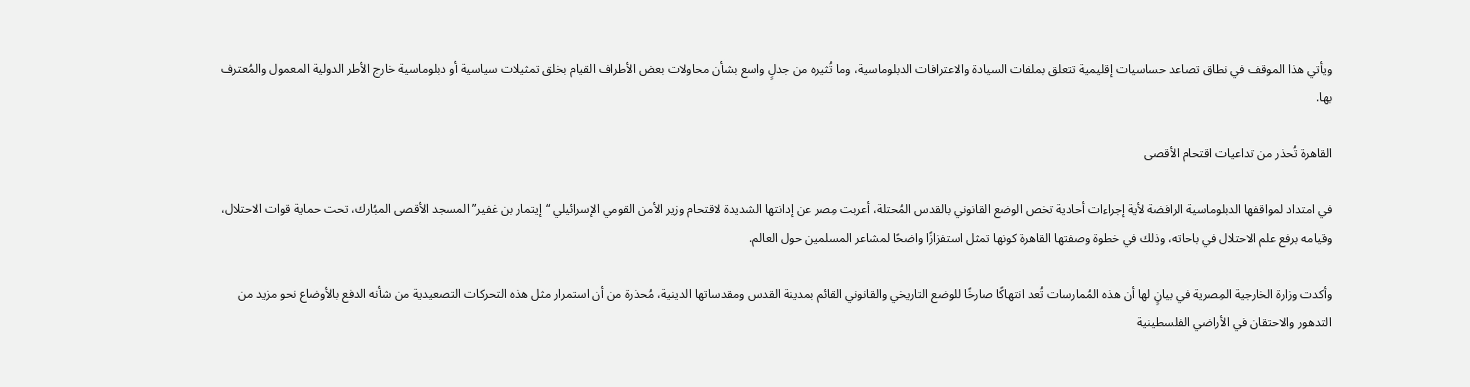ويأتي هذا الموقف في نطاق تصاعد حساسيات إقليمية تتعلق بملفات السيادة والاعترافات الدبلوماسية، وما تُثيره من جدلٍ واسع بشأن محاولات بعض الأطراف القيام بخلق تمثيلات سياسية أو دبلوماسية خارج الأطر الدولية المعمول والمُعترف بها.

القاهرة تُحذر من تداعيات اقتحام الأقصى

في امتداد لمواقفها الدبلوماسية الرافضة لأية إجراءات أحادية تخص الوضع القانوني بالقدس المُحتلة، أعربت مِصر عن إدانتها الشديدة لاقتحام وزير الأمن القومي الإسرائيلي “إيتمار بن غفير” المسجد الأقصى المبُارك، تحت حماية قوات الاحتلال، وقيامه برفع علم الاحتلال في باحاته، وذلك في خطوة وصفتها القاهرة كونها تمثل استفزازًا واضحًا لمشاعر المسلمين حول العالم.

وأكدت وزارة الخارجية المِصرية في بيانٍ لها أن هذه المُمارسات تُعد انتهاكًا صارخًا للوضع التاريخي والقانوني القائم بمدينة القدس ومقدساتها الدينية، مُحذرة من أن استمرار مثل هذه التحركات التصعيدية من شأنه الدفع بالأوضاع نحو مزيد من التدهور والاحتقان في الأراضي الفلسطينية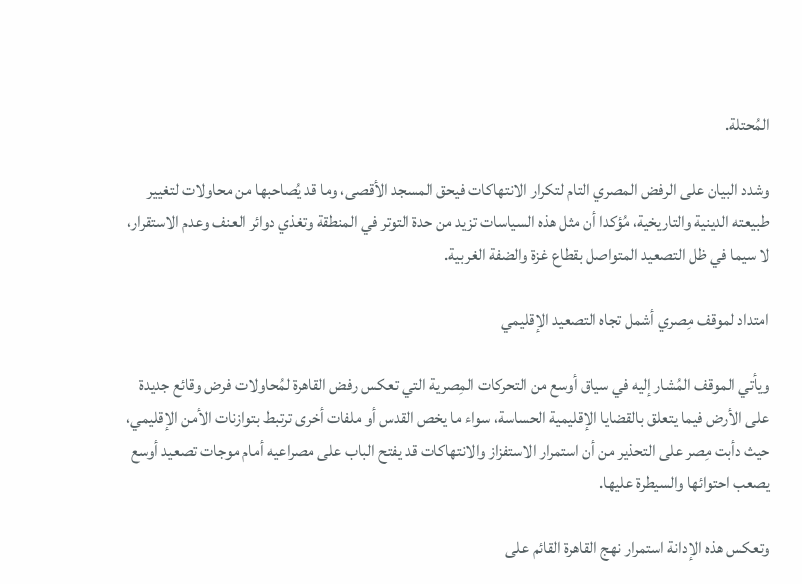المُحتلة.

وشدد البيان على الرفض المصري التام لتكرار الانتهاكات فيحق المسجد الأقصى، وما قد يُصاحبها من محاولات لتغيير طبيعته الدينية والتاريخية، مُؤكدا أن مثل هذه السياسات تزيد من حدة التوتر في المنطقة وتغذي دوائر العنف وعدم الاستقرار، لا سيما في ظل التصعيد المتواصل بقطاع غزة والضفة الغربية.

امتداد لموقف مِصري أشمل تجاه التصعيد الإقليمي

ويأتي الموقف المُشار إليه في سياق أوسع من التحركات المِصرية التي تعكس رفض القاهرة لمُحاولات فرض وقائع جديدة على الأرض فيما يتعلق بالقضايا الإقليمية الحساسة، سواء ما يخص القدس أو ملفات أخرى ترتبط بتوازنات الأمن الإقليمي، حيث دأبت مِصر على التحذير من أن استمرار الاستفزاز والانتهاكات قد يفتح الباب على مصراعيه أمام موجات تصعيد أوسع يصعب احتوائها والسيطرة عليها.

وتعكس هذه الإدانة استمرار نهج القاهرة القائم على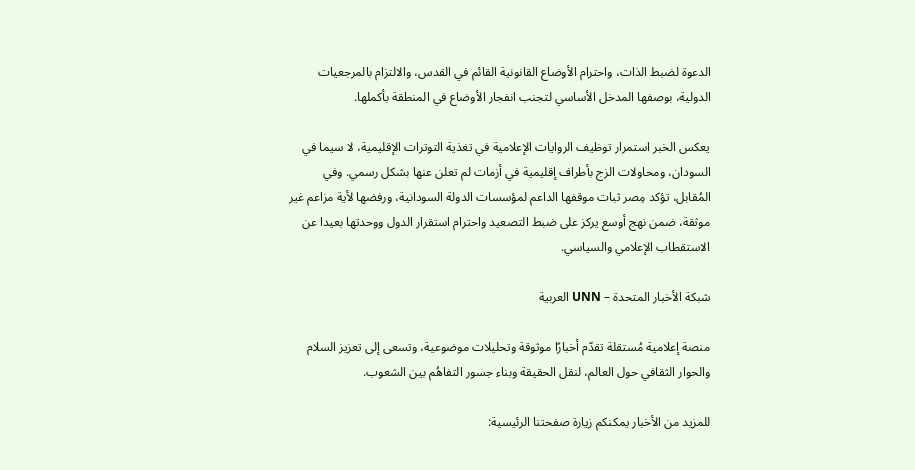الدعوة لضبط الذات، واحترام الأوضاع القانونية القائم في القدس، والالتزام بالمرجعيات الدولية، بوصفها المدخل الأساسي لتجنب انفجار الأوضاع في المنطقة بأكملها.

يعكس الخبر استمرار توظيف الروايات الإعلامية في تغذية التوترات الإقليمية، لا سيما في السودان، ومحاولات الزج بأطراف إقليمية في أزمات لم تعلن عنها بشكل رسمي. وفي المُقابل، تؤكد مِصر ثبات موقفها الداعم لمؤسسات الدولة السودانية، ورفضها لأية مزاعم غير موثقة، ضمن نهج أوسع يركز على ضبط التصعيد واحترام استقرار الدول ووحدتها بعيدا عن الاستقطاب الإعلامي والسياسي.

شبكة الأخبار المتحدة – UNN العربية

منصة إعلامية مُستقلة تقدّم أخبارًا موثوقة وتحليلات موضوعية، وتسعى إلى تعزيز السلام والحوار الثقافي حول العالم، لنقل الحقيقة وبناء جسور التفاهُم بين الشعوب.

للمزيد من الأخبار يمكنكم زيارة صفحتنا الرئيسية: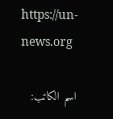https://un-news.org

اسم الكاتب: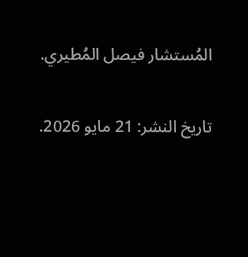المُستشار فيصل المُطيري.

تاريخ النشر: 21 مايو 2026.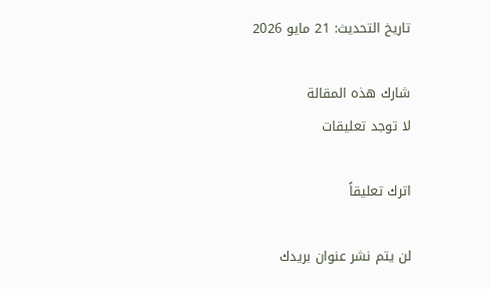تاريخ التحديث: 21 مايو 2026

شارك هذه المقالة
لا توجد تعليقات

اترك تعليقاً

لن يتم نشر عنوان بريدك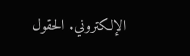الإلكتروني. الحقول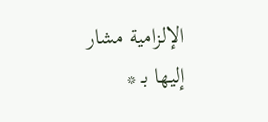الإلزامية مشار إليها بـ *